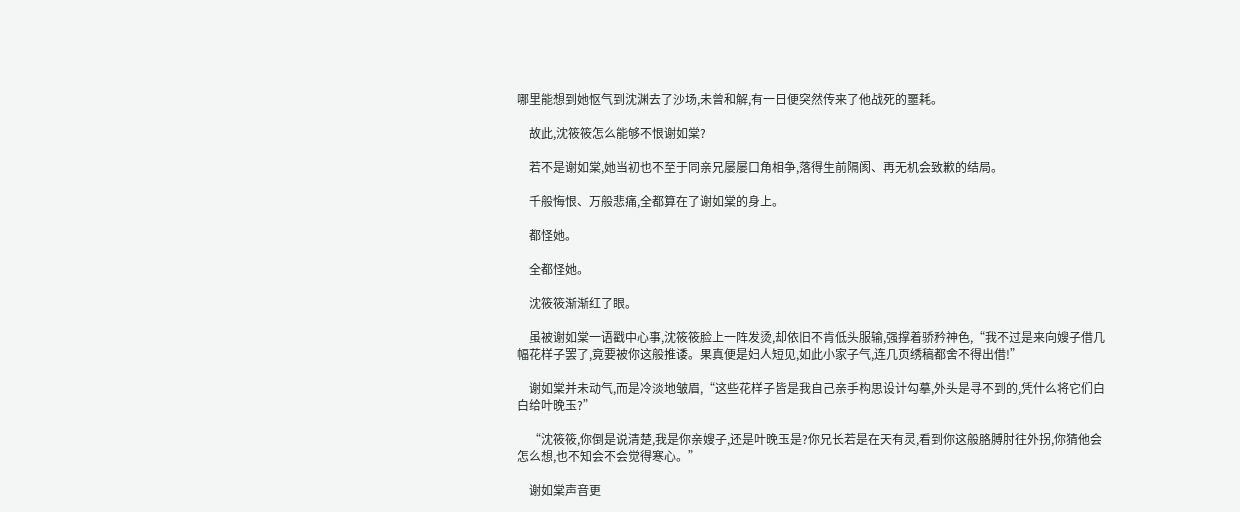哪里能想到她怄气到沈渊去了沙场,未曾和解,有一日便突然传来了他战死的噩耗。

    故此,沈筱筱怎么能够不恨谢如棠?

    若不是谢如棠,她当初也不至于同亲兄屡屡口角相争,落得生前隔阂、再无机会致歉的结局。

    千般悔恨、万般悲痛,全都算在了谢如棠的身上。

    都怪她。

    全都怪她。

    沈筱筱渐渐红了眼。

    虽被谢如棠一语戳中心事,沈筱筱脸上一阵发烫,却依旧不肯低头服输,强撑着骄矜神色,“我不过是来向嫂子借几幅花样子罢了,竟要被你这般推诿。果真便是妇人短见,如此小家子气,连几页绣稿都舍不得出借!”

    谢如棠并未动气,而是冷淡地皱眉,“这些花样子皆是我自己亲手构思设计勾摹,外头是寻不到的,凭什么将它们白白给叶晚玉?”

    “沈筱筱,你倒是说清楚,我是你亲嫂子,还是叶晚玉是?你兄长若是在天有灵,看到你这般胳膊肘往外拐,你猜他会怎么想,也不知会不会觉得寒心。”

    谢如棠声音更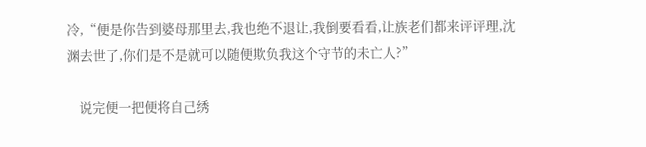冷,“便是你告到婆母那里去,我也绝不退让,我倒要看看,让族老们都来评评理,沈渊去世了,你们是不是就可以随便欺负我这个守节的未亡人?”

    说完便一把便将自己绣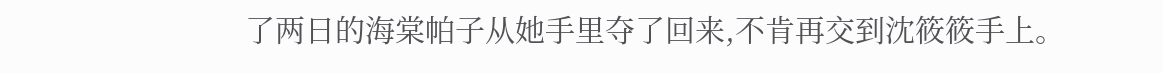了两日的海棠帕子从她手里夺了回来,不肯再交到沈筱筱手上。